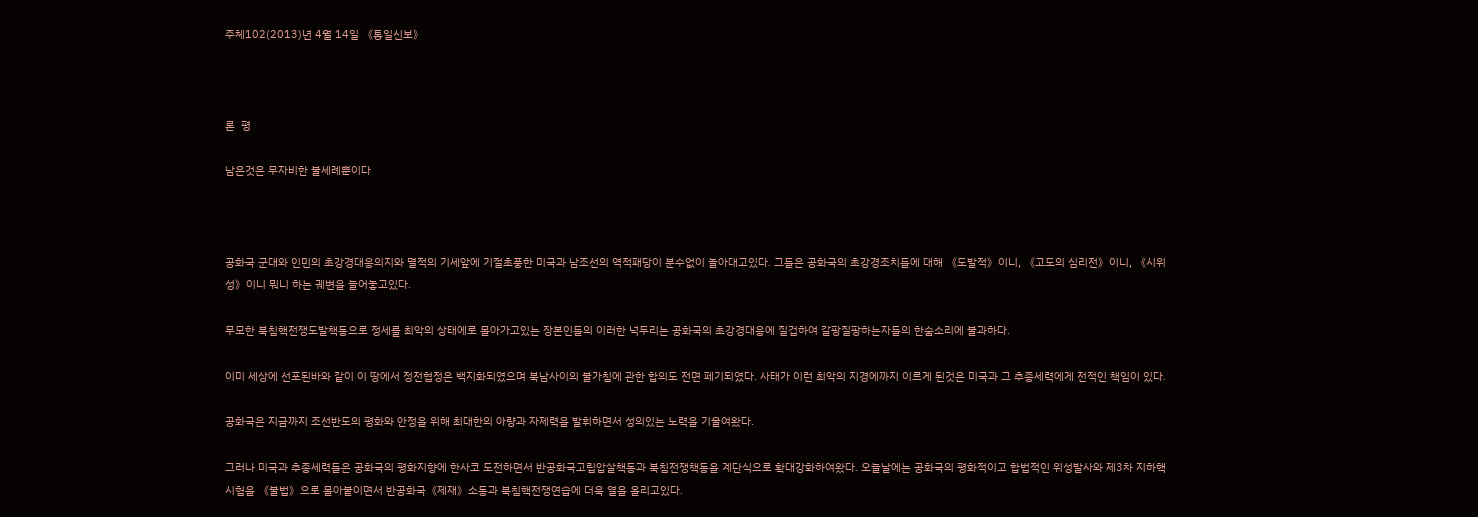주체102(2013)년 4월 14일 《통일신보》



론  평

남은것은 무자비한 불세례뿐이다



공화국 군대와 인민의 초강경대응의지와 멸적의 기세앞에 기절초풍한 미국과 남조선의 역적패당이 분수없이 놀아대고있다. 그들은 공화국의 초강경조치들에 대해 《도발적》이니, 《고도의 심리전》이니, 《시위성》이니 뭐니 하는 궤변을 늘어놓고있다.

무모한 북침핵전쟁도발책동으로 정세를 최악의 상태에로 몰아가고있는 장본인들의 이러한 넉두리는 공화국의 초강경대응에 질겁하여 갈팡질팡하는자들의 한숨소리에 불과하다.

이미 세상에 선포된바와 같이 이 땅에서 정전협정은 백지화되였으며 북남사이의 불가침에 관한 합의도 전면 페기되였다. 사태가 이런 최악의 지경에까지 이르게 된것은 미국과 그 추종세력에게 전적인 책임이 있다.

공화국은 지금까지 조선반도의 평화와 안정을 위해 최대한의 아량과 자제력을 발휘하면서 성의있는 노력을 기울여왔다.

그러나 미국과 추종세력들은 공화국의 평화지향에 한사코 도전하면서 반공화국고립압살책동과 북침전쟁책동을 계단식으로 확대강화하여왔다. 오늘날에는 공화국의 평화적이고 합법적인 위성발사와 제3차 지하핵시험을 《불법》으로 몰아붙이면서 반공화국《제재》소동과 북침핵전쟁연습에 더욱 열을 올리고있다.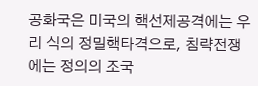공화국은 미국의 핵선제공격에는 우리 식의 정밀핵타격으로, 침략전쟁에는 정의의 조국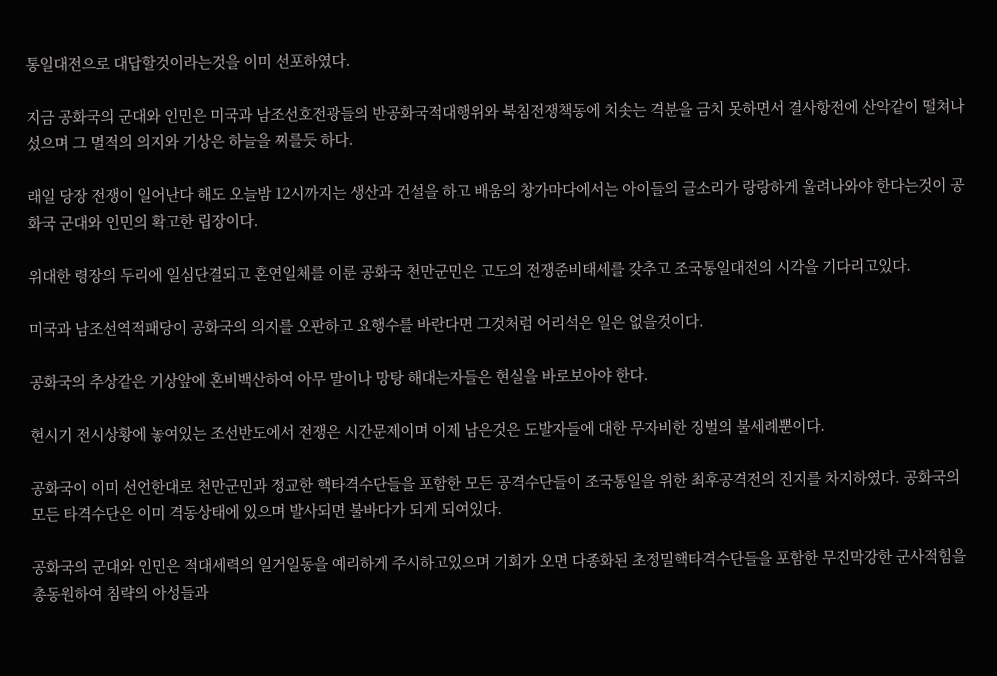통일대전으로 대답할것이라는것을 이미 선포하였다.

지금 공화국의 군대와 인민은 미국과 남조선호전광들의 반공화국적대행위와 북침전쟁책동에 치솟는 격분을 금치 못하면서 결사항전에 산악같이 떨쳐나섰으며 그 멸적의 의지와 기상은 하늘을 찌를듯 하다.

래일 당장 전쟁이 일어난다 해도 오늘밤 12시까지는 생산과 건설을 하고 배움의 창가마다에서는 아이들의 글소리가 랑랑하게 울려나와야 한다는것이 공화국 군대와 인민의 확고한 립장이다.

위대한 령장의 두리에 일심단결되고 혼연일체를 이룬 공화국 천만군민은 고도의 전쟁준비태세를 갖추고 조국통일대전의 시각을 기다리고있다.

미국과 남조선역적패당이 공화국의 의지를 오판하고 요행수를 바란다면 그것처럼 어리석은 일은 없을것이다.

공화국의 추상같은 기상앞에 혼비백산하여 아무 말이나 망탕 해대는자들은 현실을 바로보아야 한다.

현시기 전시상황에 놓여있는 조선반도에서 전쟁은 시간문제이며 이제 남은것은 도발자들에 대한 무자비한 징벌의 불세례뿐이다.

공화국이 이미 선언한대로 천만군민과 정교한 핵타격수단들을 포함한 모든 공격수단들이 조국통일을 위한 최후공격전의 진지를 차지하였다. 공화국의 모든 타격수단은 이미 격동상태에 있으며 발사되면 불바다가 되게 되여있다.

공화국의 군대와 인민은 적대세력의 일거일동을 예리하게 주시하고있으며 기회가 오면 다종화된 초정밀핵타격수단들을 포함한 무진막강한 군사적힘을 총동원하여 침략의 아성들과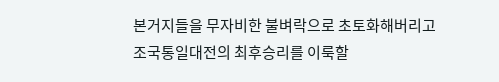본거지들을 무자비한 불벼락으로 초토화해버리고 조국통일대전의 최후승리를 이룩할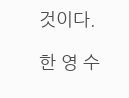것이다.

한 영 수